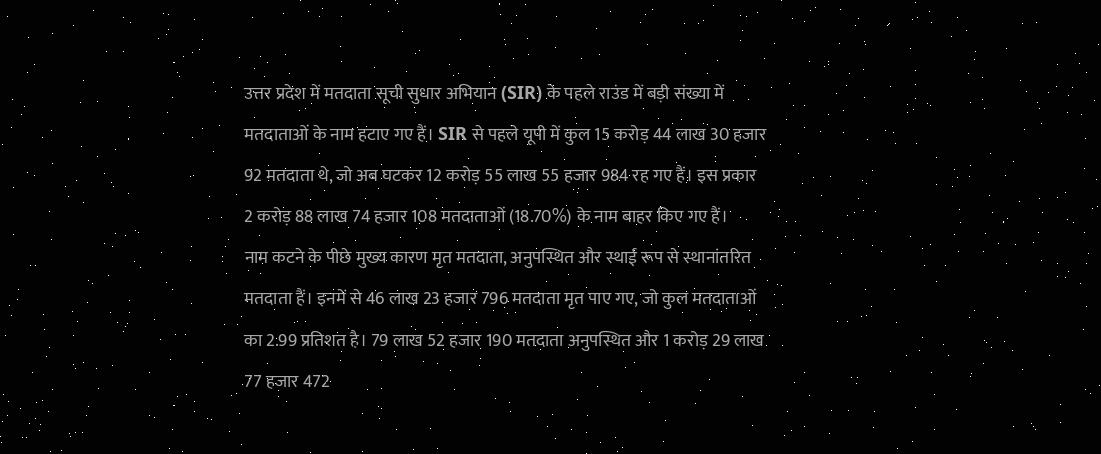उत्तर प्रदेश में मतदाता सूची सुधार अभियान (SIR) के पहले राउंड में बड़ी संख्या में मतदाताओं के नाम हटाए गए हैं। SIR से पहले यूपी में कुल 15 करोड़ 44 लाख 30 हजार 92 मतदाता थे, जो अब घटकर 12 करोड़ 55 लाख 55 हजार 984 रह गए हैं। इस प्रकार 2 करोड़ 88 लाख 74 हजार 108 मतदाताओं (18.70%) के नाम बाहर किए गए हैं।
नाम कटने के पीछे मुख्य कारण मृत मतदाता, अनुपस्थित और स्थाई रूप से स्थानांतरित मतदाता हैं। इनमें से 46 लाख 23 हजार 796 मतदाता मृत पाए गए, जो कुल मतदाताओं का 2.99 प्रतिशत है। 79 लाख 52 हजार 190 मतदाता अनुपस्थित और 1 करोड़ 29 लाख 77 हजार 472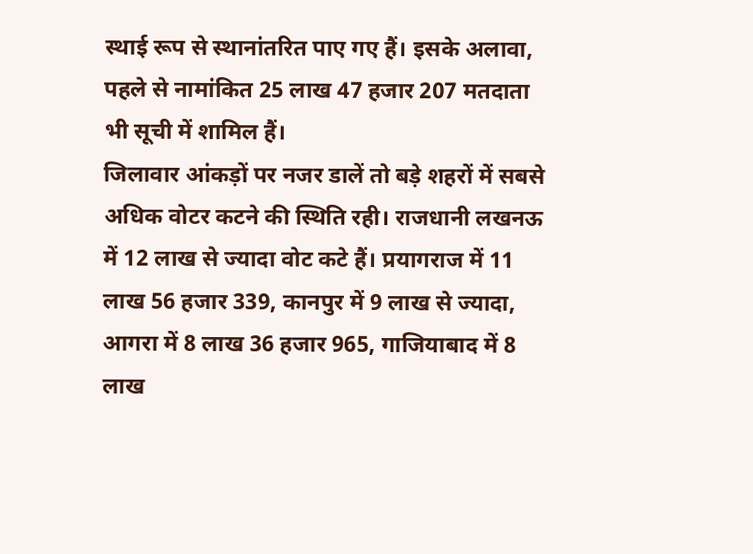स्थाई रूप से स्थानांतरित पाए गए हैं। इसके अलावा, पहले से नामांकित 25 लाख 47 हजार 207 मतदाता भी सूची में शामिल हैं।
जिलावार आंकड़ों पर नजर डालें तो बड़े शहरों में सबसे अधिक वोटर कटने की स्थिति रही। राजधानी लखनऊ में 12 लाख से ज्यादा वोट कटे हैं। प्रयागराज में 11 लाख 56 हजार 339, कानपुर में 9 लाख से ज्यादा, आगरा में 8 लाख 36 हजार 965, गाजियाबाद में 8 लाख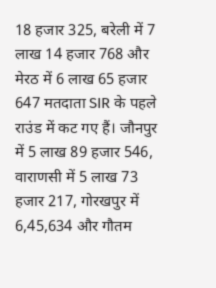18 हजार 325, बरेली में 7 लाख 14 हजार 768 और मेरठ में 6 लाख 65 हजार 647 मतदाता SIR के पहले राउंड में कट गए हैं। जौनपुर में 5 लाख 89 हजार 546, वाराणसी में 5 लाख 73 हजार 217, गोरखपुर में 6,45,634 और गौतम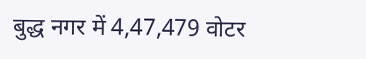बुद्ध नगर में 4,47,479 वोटर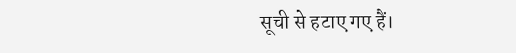सूची से हटाए गए हैं।